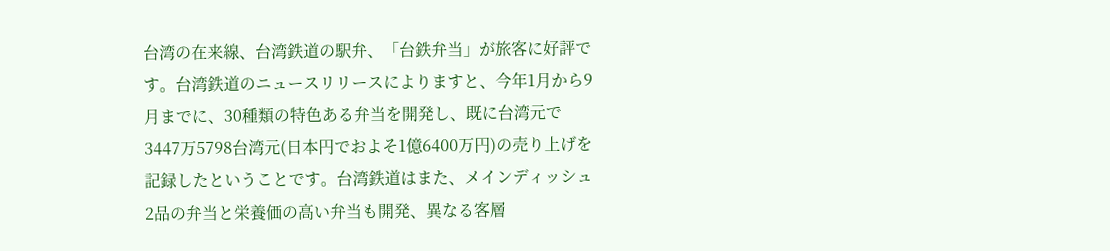台湾の在来線、台湾鉄道の駅弁、「台鉄弁当」が旅客に好評です。台湾鉄道のニュースリリースによりますと、今年1月から9月までに、30種類の特色ある弁当を開発し、既に台湾元で3447万5798台湾元(日本円でおよそ1億6400万円)の売り上げを記録したということです。台湾鉄道はまた、メインディッシュ2品の弁当と栄養価の高い弁当も開発、異なる客層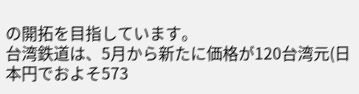の開拓を目指しています。
台湾鉄道は、5月から新たに価格が120台湾元(日本円でおよそ573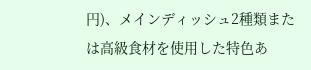円)、メインディッシュ2種類または高級食材を使用した特色あ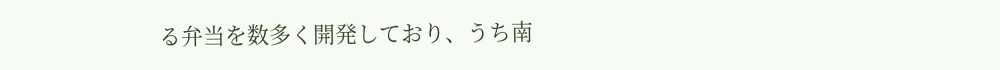る弁当を数多く開発しており、うち南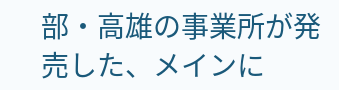部・高雄の事業所が発売した、メインに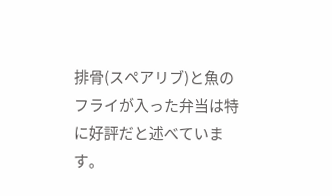排骨(スペアリブ)と魚のフライが入った弁当は特に好評だと述べています。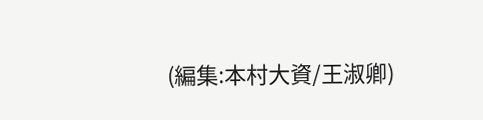(編集:本村大資/王淑卿)